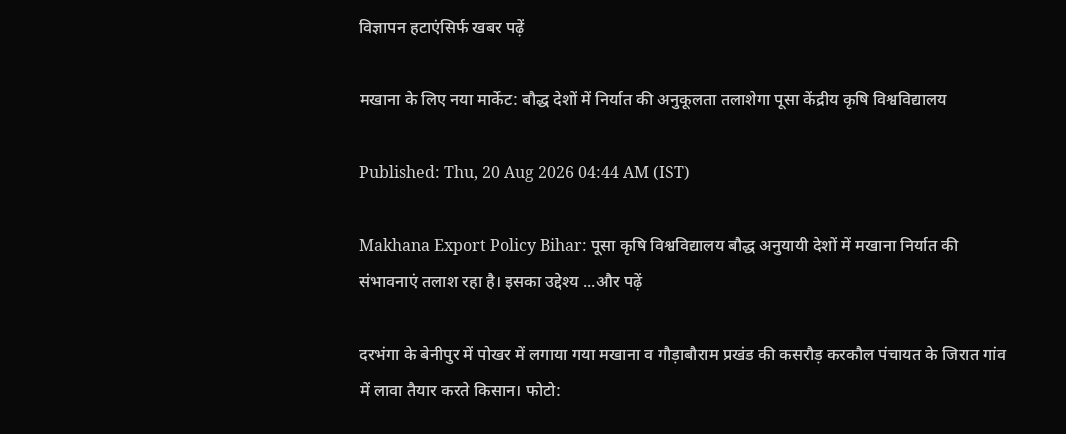विज्ञापन हटाएंसिर्फ खबर पढ़ें

मखाना के लिए नया मार्केट: बौद्ध देशों में निर्यात की अनुकूलता तलाशेगा पूसा केंद्रीय कृषि विश्वविद्यालय

Published: Thu, 20 Aug 2026 04:44 AM (IST)

Makhana Export Policy Bihar: पूसा कृषि विश्वविद्यालय बौद्ध अनुयायी देशों में मखाना निर्यात की संभावनाएं तलाश रहा है। इसका उद्देश्य ...और पढ़ें

दरभंगा के बेनीपुर में पोखर में लगाया गया मखाना व गौड़ाबौराम प्रखंड की कसरौड़ करकौल पंचायत के जिरात गांव में लावा तैयार करते किसान। फोटो: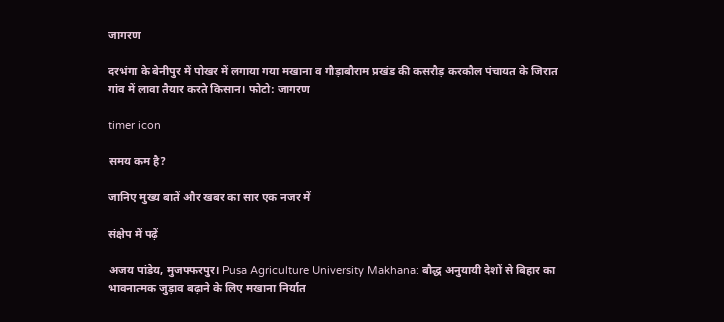जागरण

दरभंगा के बेनीपुर में पोखर में लगाया गया मखाना व गौड़ाबौराम प्रखंड की कसरौड़ करकौल पंचायत के जिरात गांव में लावा तैयार करते किसान। फोटो: जागरण

timer icon

समय कम है?

जानिए मुख्य बातें और खबर का सार एक नजर में

संक्षेप में पढ़ें

अजय पांडेय, मुजफ्फरपुर। Pusa Agriculture University Makhana: बौद्ध अनुयायी देशों से बिहार का भावनात्मक जुड़ाव बढ़ाने के लिए मखाना निर्यात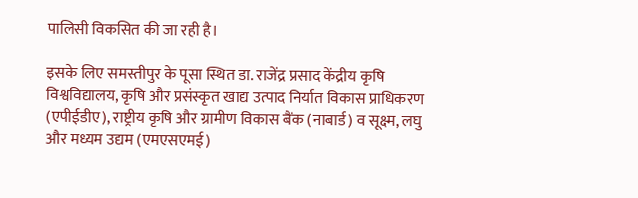पालिसी विकसित की जा रही है।

इसके लिए समस्तीपुर के पूसा स्थित डा. राजेंद्र प्रसाद केंद्रीय कृषि विश्वविद्यालय, कृषि और प्रसंस्कृत खाद्य उत्पाद निर्यात विकास प्राधिकरण (एपीईडीए), राष्ट्रीय कृषि और ग्रामीण विकास बैंक (नाबार्ड) व सूक्ष्म, लघु और मध्यम उद्यम (एमएसएमई)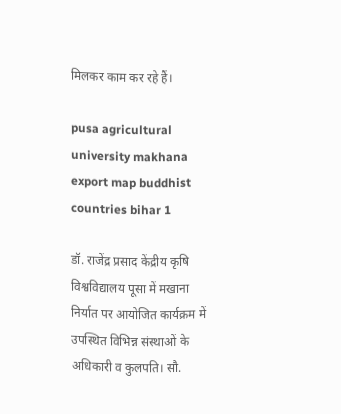मिलकर काम कर रहे हैं।

pusa agricultural university makhana export map buddhist countries bihar 1

डॉ. राजेंद्र प्रसाद केंद्रीय कृषि विश्वविद्यालय पूसा में मखाना निर्यात पर आयोजित कार्यक्रम में उपस्थित विभिन्न संस्थाओं के अधिकारी व कुलपति। सौ.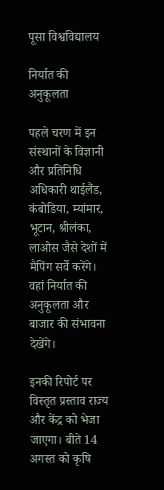पूसा विश्वविद्यालय

निर्यात की अनुकूलता

पहले चरण में इन संस्थानों के विज्ञानी और प्रतिनिधि अधिकारी थाईलैंड, कंबोडिया, म्यांमार, भूटान, श्रीलंका, लाओस जैसे देशों में मैपिंग सर्वे करेंगे। वहां निर्यात की अनुकूलता और बाजार की संभावना देखेंगे।

इनकी रिपोर्ट पर विस्तृत प्रस्ताव राज्य और केंद्र को भेजा जाएगा। बीते 14 अगस्त को कृषि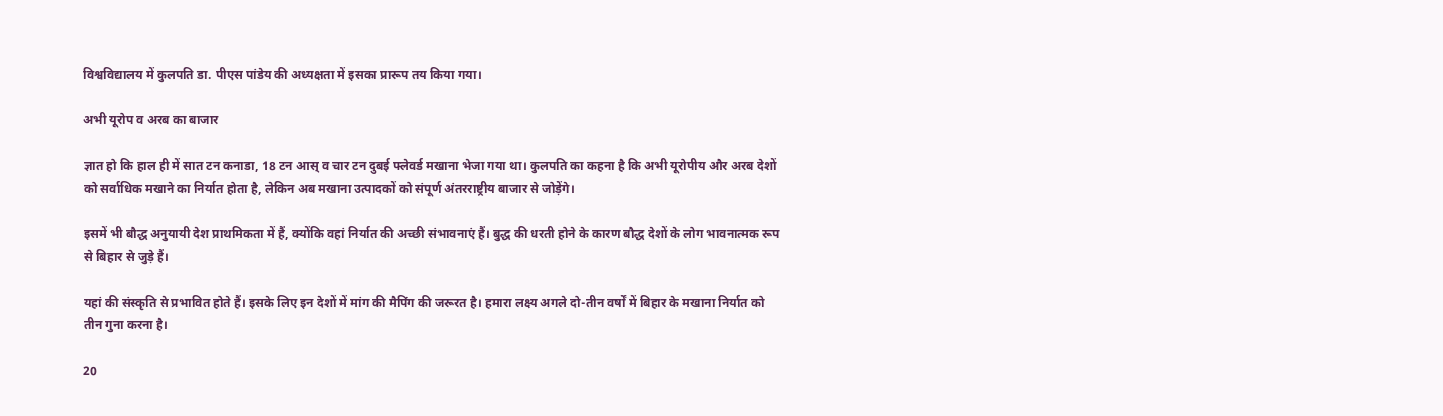विश्वविद्यालय में कुलपति डा. पीएस पांडेय की अध्यक्षता में इसका प्रारूप तय किया गया।

अभी यूरोप व अरब का बाजार

ज्ञात हो कि हाल ही में सात टन कनाडा, 18 टन आस् व चार टन दुबई फ्लेवर्ड मखाना भेजा गया था। कुलपति का कहना है कि अभी यूरोपीय और अरब देशों को सर्वाधिक मखाने का निर्यात होता है, लेकिन अब मखाना उत्पादकों को संपूर्ण अंतरराष्ट्रीय बाजार से जोड़ेंगे।

इसमें भी बौद्ध अनुयायी देश प्राथमिकता में हैं, क्योंकि वहां निर्यात की अच्छी संभावनाएं हैं। बुद्ध की धरती होने के कारण बौद्ध देशों के लोग भावनात्मक रूप से बिहार से जुड़े हैं।

यहां की संस्कृति से प्रभावित होते हैं। इसके लिए इन देशों में मांग की मैपिंग की जरूरत है। हमारा लक्ष्य अगले दो-तीन वर्षों में बिहार के मखाना निर्यात को तीन गुना करना है।

20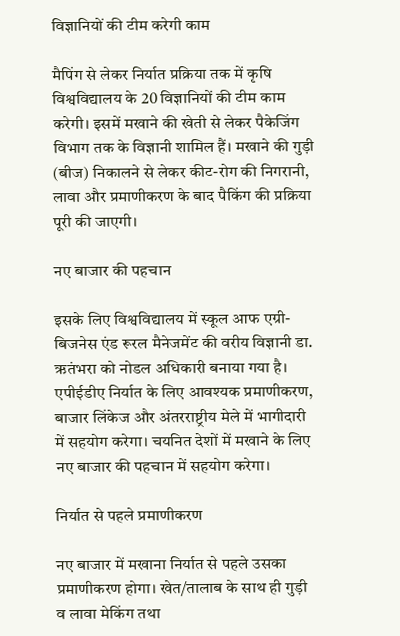विज्ञानियों की टीम करेगी काम

मैपिंग से लेकर निर्यात प्रक्रिया तक में कृषि विश्वविद्यालय के 20 विज्ञानियों की टीम काम करेगी। इसमें मखाने की खेती से लेकर पैकेजिंग विभाग तक के विज्ञानी शामिल हैं। मखाने की गुड़ी (बीज) निकालने से लेकर कीट-रोग की निगरानी, लावा और प्रमाणीकरण के बाद पैकिंग की प्रक्रिया पूरी की जाएगी।

नए बाजार की पहचान

इसके लिए विश्वविद्यालय में स्कूल आफ एग्री-बिजनेस एंड रूरल मैनेजमेंट की वरीय विज्ञानी डा. ऋतंभरा को नोडल अधिकारी बनाया गया है। एपीईडीए निर्यात के लिए आवश्यक प्रमाणीकरण, बाजार लिंकेज और अंतरराष्ट्रीय मेले में भागीदारी में सहयोग करेगा। चयनित देशों में मखाने के लिए नए बाजार की पहचान में सहयोग करेगा।

निर्यात से पहले प्रमाणीकरण

नए बाजार में मखाना निर्यात से पहले उसका प्रमाणीकरण होगा। खेत/तालाब के साथ ही गुड़ी व लावा मेकिंग तथा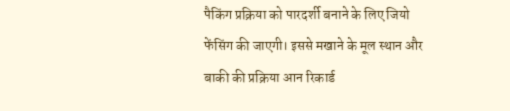पैकिंग प्रक्रिया को पारदर्शी बनाने के लिए जियो फेंसिंग की जाएगी। इससे मखाने के मूल स्थान और बाकी की प्रक्रिया आन रिकार्ड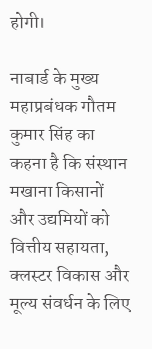होगी।

नाबार्ड के मुख्य महाप्रबंधक गौतम कुमार सिंह का कहना है कि संस्थान मखाना किसानों और उद्यमियों को वित्तीय सहायता, क्लस्टर विकास और मूल्य संवर्धन के लिए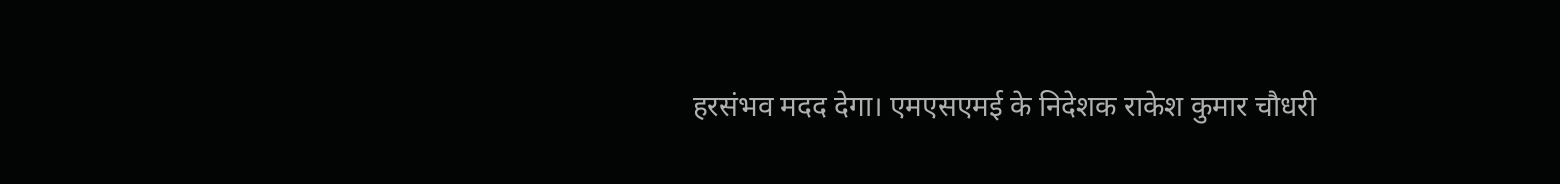हरसंभव मदद देगा। एमएसएमई के निदेशक राकेश कुमार चौधरी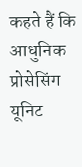कहते हैं कि आधुनिक प्रोसेसिंग यूनिट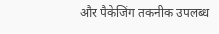और पैकेजिंग तकनीक उपलब्ध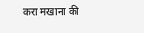करा मखाना की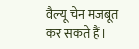वैल्यू चेन मजबूत कर सकते हैं।